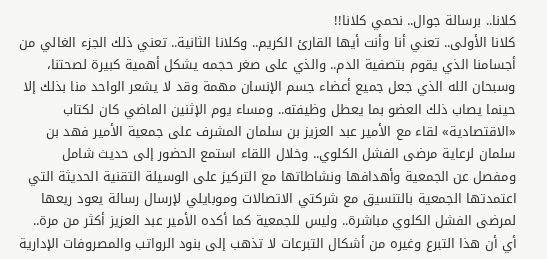كلانا.. برسالة جوال.. نحمي كلانا!!
كلانا الأولى.. تعني أنا وأنت أيها القارئ الكريم.. وكلانا الثانية.. تعني ذلك الجزء الغالي من أجسامنا الذي يقوم بتصفية الدم.. والذي على صغر حجمه يشكل أهمية كبيرة لصحتنا، وسبحان الله الذي جعل جميع أعضاء جسم الإنسان مهمة وقد لا يشعر الواحد منا بذلك إلا حينما يصاب ذلك العضو بما يعطل وظيفته.. ومساء يوم الإثنين الماضي كان لكتاب «الاقتصادية» لقاء مع الأمير عبد العزيز بن سلمان المشرف على جمعية الأمير فهد بن سلمان لرعاية مرضى الفشل الكلوي.. وخلال اللقاء استمع الحضور إلى حديث شامل ومفصل عن الجمعية وأهدافها ونشاطاتها مع التركيز على الوسيلة التقنية الحديثة التي اعتمدتها الجمعية بالتنسيق مع شركتي الاتصالات وموبايلي لإرسال رسالة يعود ريعها لمرضى الفشل الكلوي مباشرة.. وليس للجمعية كما أكده الأمير عبد العزيز أكثر من مرة.. أي أن هذا التبرع وغيره من أشكال التبرعات لا تذهب إلى بنود الرواتب والمصروفات الإدارية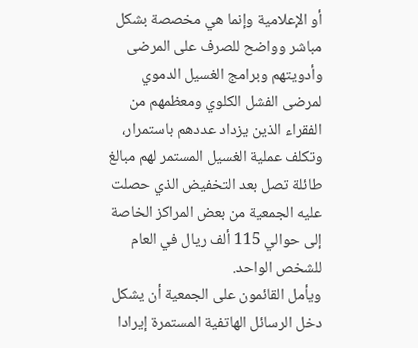أو الإعلامية وإنما هي مخصصة بشكل مباشر وواضح للصرف على المرضى وأدويتهم وبرامج الغسيل الدموي لمرضى الفشل الكلوي ومعظمهم من الفقراء الذين يزداد عددهم باستمرار، وتكلف عملية الغسيل المستمر لهم مبالغ طائلة تصل بعد التخفيض الذي حصلت عليه الجمعية من بعض المراكز الخاصة إلى حوالي 115 ألف ريال في العام للشخص الواحد.
ويأمل القائمون على الجمعية أن يشكل دخل الرسائل الهاتفية المستمرة إيرادا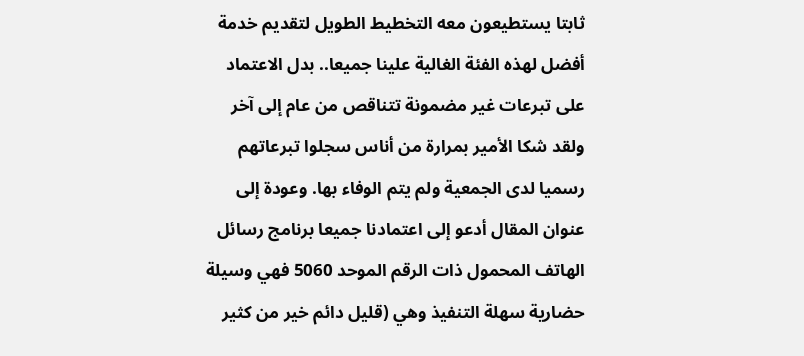ثابتا يستطيعون معه التخطيط الطويل لتقديم خدمة أفضل لهذه الفئة الغالية علينا جميعا.. بدل الاعتماد على تبرعات غير مضمونة تتناقص من عام إلى آخر ولقد شكا الأمير بمرارة من أناس سجلوا تبرعاتهم رسميا لدى الجمعية ولم يتم الوفاء بها. وعودة إلى عنوان المقال أدعو إلى اعتمادنا جميعا برنامج رسائل الهاتف المحمول ذات الرقم الموحد 5060 فهي وسيلة حضارية سهلة التنفيذ وهي (قليل دائم خير من كثير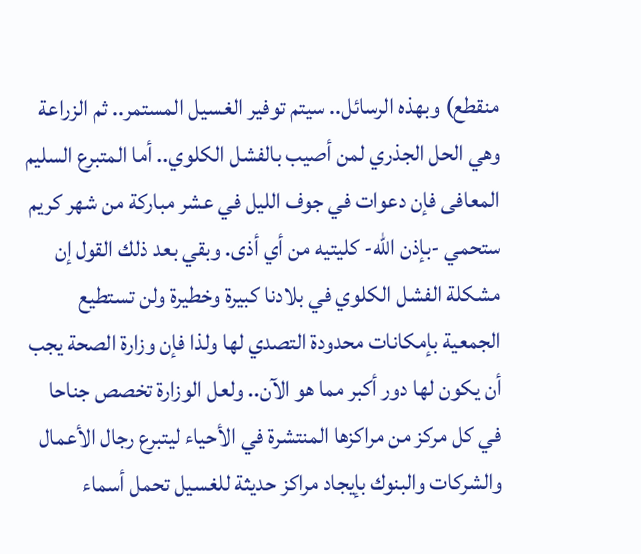منقطع) وبهذه الرسائل.. سيتم توفير الغسيل المستمر.. ثم الزراعة وهي الحل الجذري لمن أصيب بالفشل الكلوي.. أما المتبرع السليم المعافى فإن دعوات في جوف الليل في عشر مباركة من شهر كريم ستحمي -بإذن الله- كليتيه من أي أذى. وبقي بعد ذلك القول إن مشكلة الفشل الكلوي في بلادنا كبيرة وخطيرة ولن تستطيع الجمعية بإمكانات محدودة التصدي لها ولذا فإن وزارة الصحة يجب أن يكون لها دور أكبر مما هو الآن.. ولعل الوزارة تخصص جناحا في كل مركز من مراكزها المنتشرة في الأحياء ليتبرع رجال الأعمال والشركات والبنوك بإيجاد مراكز حديثة للغسيل تحمل أسماء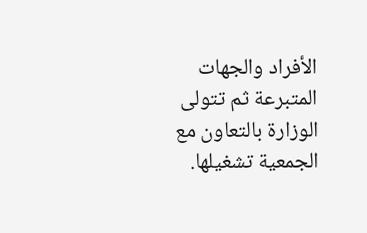الأفراد والجهات المتبرعة ثم تتولى الوزارة بالتعاون مع الجمعية تشغيلها.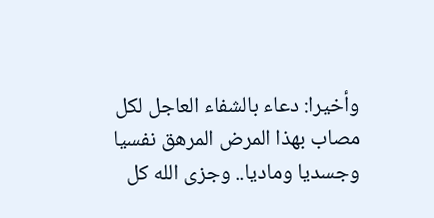وأخيرا: دعاء بالشفاء العاجل لكل مصاب بهذا المرض المرهق نفسيا وجسديا وماديا.. وجزى الله كل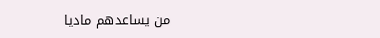من يساعدهم ماديا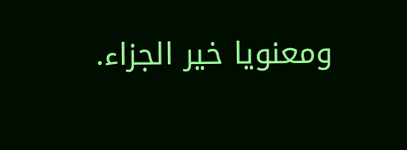ومعنويا خير الجزاء.